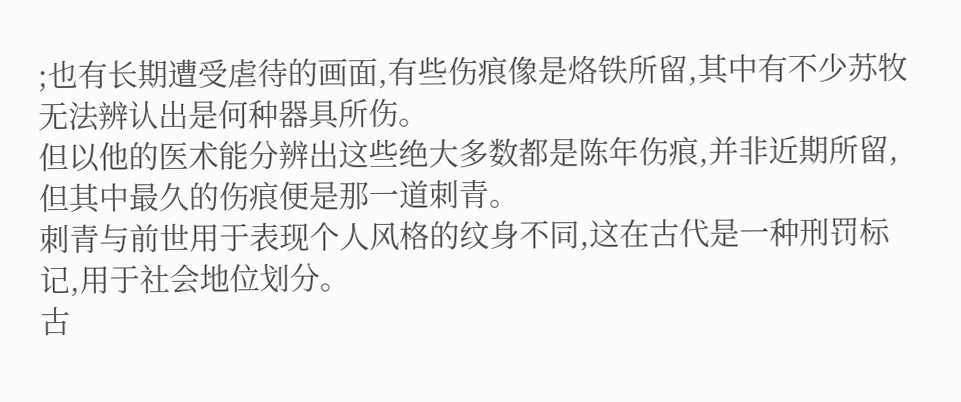;也有长期遭受虐待的画面,有些伤痕像是烙铁所留,其中有不少苏牧无法辨认出是何种器具所伤。
但以他的医术能分辨出这些绝大多数都是陈年伤痕,并非近期所留,但其中最久的伤痕便是那一道刺青。
刺青与前世用于表现个人风格的纹身不同,这在古代是一种刑罚标记,用于社会地位划分。
古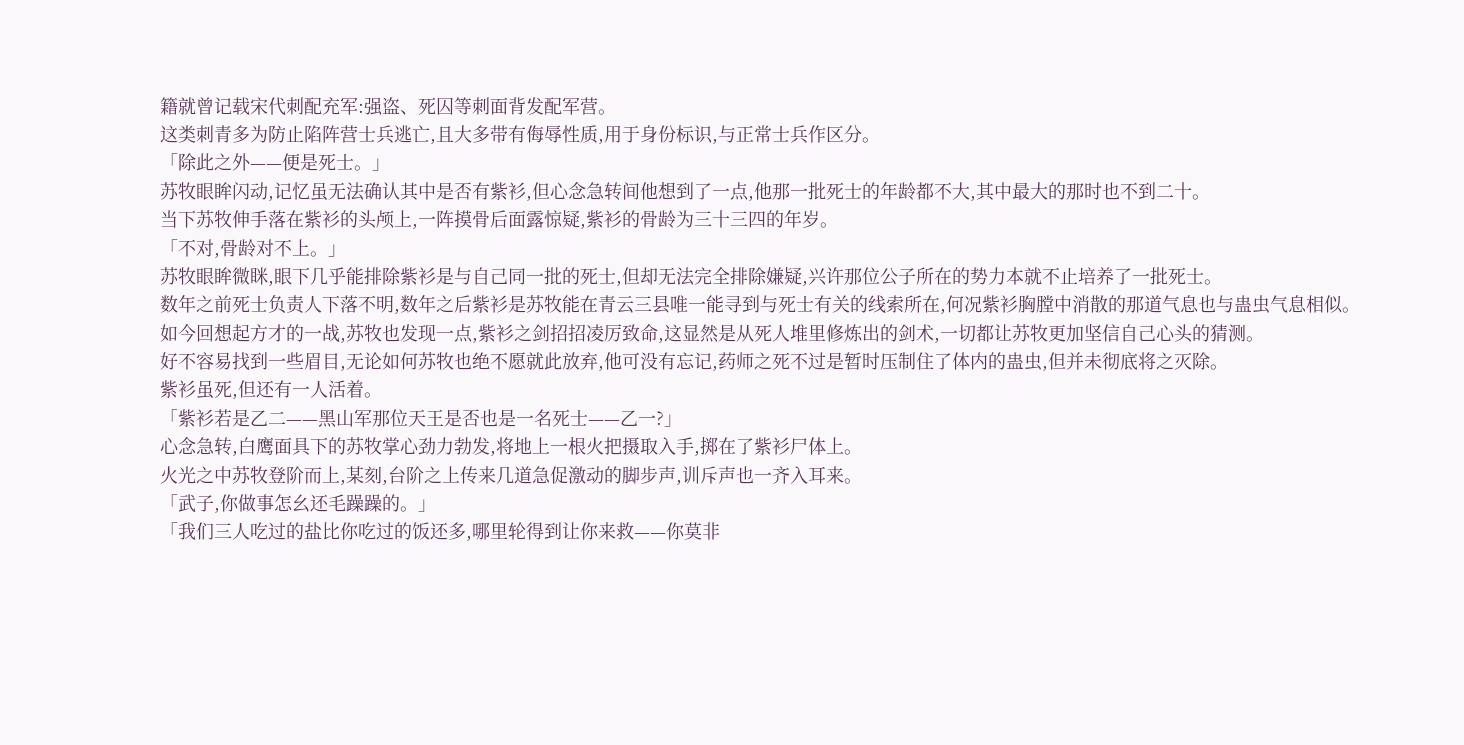籍就曾记载宋代刺配充军:强盗、死囚等刺面背发配军营。
这类刺青多为防止陷阵营士兵逃亡,且大多带有侮辱性质,用于身份标识,与正常士兵作区分。
「除此之外——便是死士。」
苏牧眼眸闪动,记忆虽无法确认其中是否有紫衫,但心念急转间他想到了一点,他那一批死士的年龄都不大,其中最大的那时也不到二十。
当下苏牧伸手落在紫衫的头颅上,一阵摸骨后面露惊疑,紫衫的骨龄为三十三四的年岁。
「不对,骨龄对不上。」
苏牧眼眸微眯,眼下几乎能排除紫衫是与自己同一批的死士,但却无法完全排除嫌疑,兴许那位公子所在的势力本就不止培养了一批死士。
数年之前死士负责人下落不明,数年之后紫衫是苏牧能在青云三县唯一能寻到与死士有关的线索所在,何况紫衫胸膛中消散的那道气息也与蛊虫气息相似。
如今回想起方才的一战,苏牧也发现一点,紫衫之剑招招凌厉致命,这显然是从死人堆里修炼出的剑术,一切都让苏牧更加坚信自己心头的猜测。
好不容易找到一些眉目,无论如何苏牧也绝不愿就此放弃,他可没有忘记,药师之死不过是暂时压制住了体内的蛊虫,但并未彻底将之灭除。
紫衫虽死,但还有一人活着。
「紫衫若是乙二——黑山军那位天王是否也是一名死士——乙一?」
心念急转,白鹰面具下的苏牧掌心劲力勃发,将地上一根火把摄取入手,掷在了紫衫尸体上。
火光之中苏牧登阶而上,某刻,台阶之上传来几道急促激动的脚步声,训斥声也一齐入耳来。
「武子,你做事怎幺还毛躁躁的。」
「我们三人吃过的盐比你吃过的饭还多,哪里轮得到让你来救——你莫非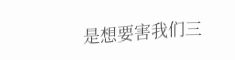是想要害我们三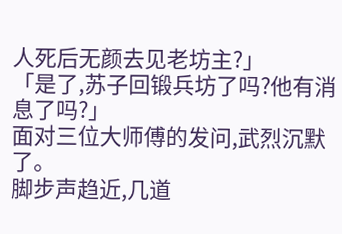人死后无颜去见老坊主?」
「是了,苏子回锻兵坊了吗?他有消息了吗?」
面对三位大师傅的发问,武烈沉默了。
脚步声趋近,几道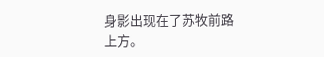身影出现在了苏牧前路上方。